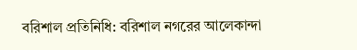বরিশাল প্রতিনিধি: বরিশাল নগরের আলেকান্দা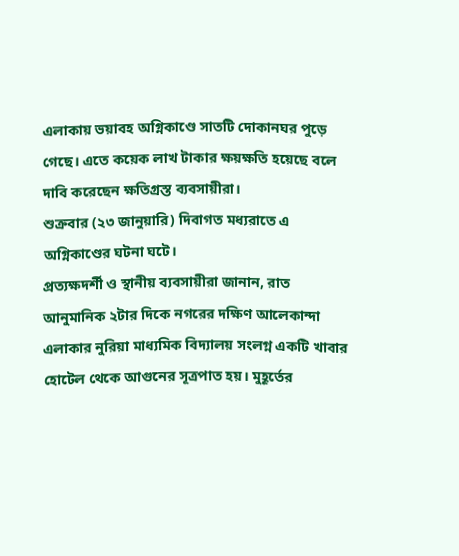এলাকায় ভয়াবহ অগ্নিকাণ্ডে সাতটি দোকানঘর পুড়ে গেছে। এতে কয়েক লাখ টাকার ক্ষয়ক্ষতি হয়েছে বলে দাবি করেছেন ক্ষতিগ্রস্ত ব্যবসায়ীরা।
শুক্রবার (২৩ জানুয়ারি) দিবাগত মধ্যরাতে এ অগ্নিকাণ্ডের ঘটনা ঘটে।
প্রত্যক্ষদর্শী ও স্থানীয় ব্যবসায়ীরা জানান, রাত আনুমানিক ২টার দিকে নগরের দক্ষিণ আলেকান্দা এলাকার নুরিয়া মাধ্যমিক বিদ্যালয় সংলগ্ন একটি খাবার হোটেল থেকে আগুনের সূত্রপাত হয়। মুহূর্তের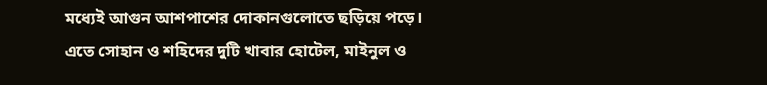মধ্যেই আগুন আশপাশের দোকানগুলোতে ছড়িয়ে পড়ে।
এতে সোহান ও শহিদের দুটি খাবার হোটেল, মাইনুল ও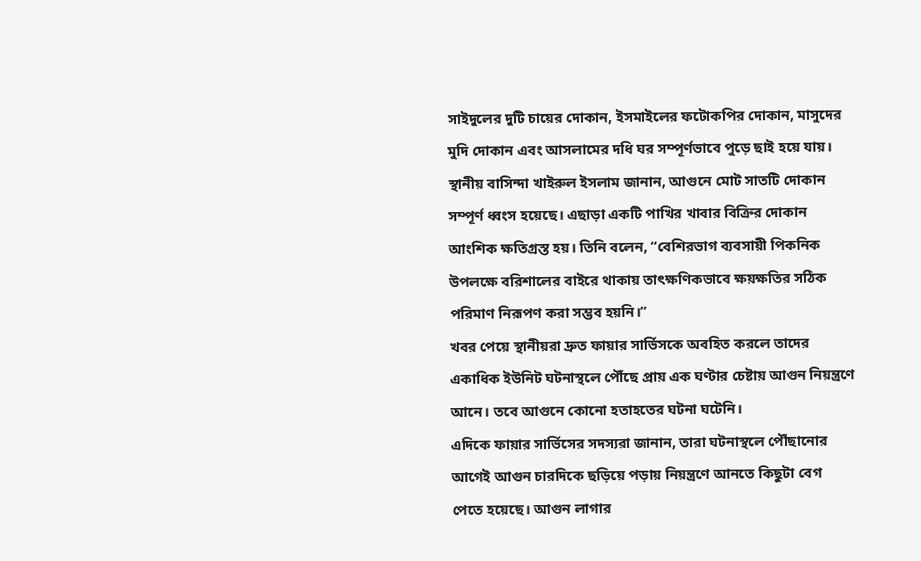সাইদুলের দুটি চায়ের দোকান, ইসমাইলের ফটোকপির দোকান, মাসুদের মুদি দোকান এবং আসলামের দধি ঘর সম্পূর্ণভাবে পুড়ে ছাই হয়ে যায়।
স্থানীয় বাসিন্দা খাইরুল ইসলাম জানান, আগুনে মোট সাতটি দোকান সম্পূর্ণ ধ্বংস হয়েছে। এছাড়া একটি পাখির খাবার বিক্রির দোকান আংশিক ক্ষতিগ্রস্ত হয়। তিনি বলেন, “বেশিরভাগ ব্যবসায়ী পিকনিক উপলক্ষে বরিশালের বাইরে থাকায় তাৎক্ষণিকভাবে ক্ষয়ক্ষতির সঠিক পরিমাণ নিরূপণ করা সম্ভব হয়নি।”
খবর পেয়ে স্থানীয়রা দ্রুত ফায়ার সার্ভিসকে অবহিত করলে তাদের একাধিক ইউনিট ঘটনাস্থলে পৌঁছে প্রায় এক ঘণ্টার চেষ্টায় আগুন নিয়ন্ত্রণে আনে। তবে আগুনে কোনো হতাহতের ঘটনা ঘটেনি।
এদিকে ফায়ার সার্ভিসের সদস্যরা জানান, তারা ঘটনাস্থলে পৌঁছানোর আগেই আগুন চারদিকে ছড়িয়ে পড়ায় নিয়ন্ত্রণে আনতে কিছুটা বেগ পেতে হয়েছে। আগুন লাগার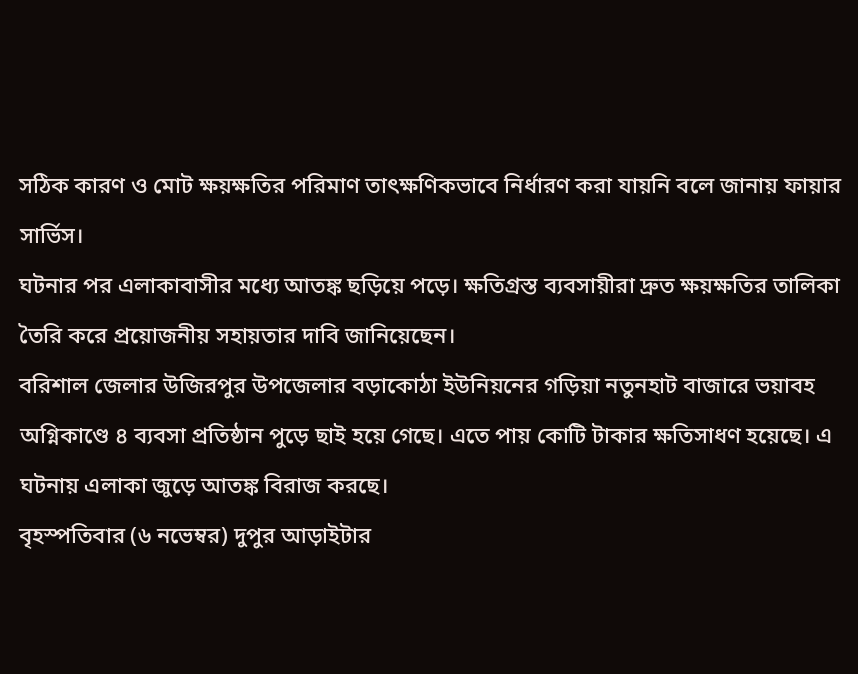সঠিক কারণ ও মোট ক্ষয়ক্ষতির পরিমাণ তাৎক্ষণিকভাবে নির্ধারণ করা যায়নি বলে জানায় ফায়ার সার্ভিস।
ঘটনার পর এলাকাবাসীর মধ্যে আতঙ্ক ছড়িয়ে পড়ে। ক্ষতিগ্রস্ত ব্যবসায়ীরা দ্রুত ক্ষয়ক্ষতির তালিকা তৈরি করে প্রয়োজনীয় সহায়তার দাবি জানিয়েছেন।
বরিশাল জেলার উজিরপুর উপজেলার বড়াকোঠা ইউনিয়নের গড়িয়া নতুনহাট বাজারে ভয়াবহ অগ্নিকাণ্ডে ৪ ব্যবসা প্রতিষ্ঠান পুড়ে ছাই হয়ে গেছে। এতে পায় কোটি টাকার ক্ষতিসাধণ হয়েছে। এ ঘটনায় এলাকা জুড়ে আতঙ্ক বিরাজ করছে।
বৃহস্পতিবার (৬ নভেম্বর) দুপুর আড়াইটার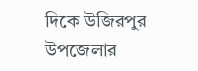দিকে উজিরপুর উপজেলার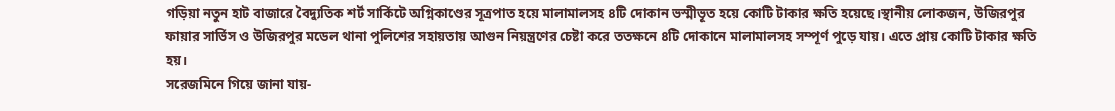গড়িয়া নতুন হাট বাজারে বৈদ্যুতিক শর্ট সার্কিটে অগ্নিকাণ্ডের সূত্রপাত হয়ে মালামালসহ ৪টি দোকান ভস্মীভূত হয়ে কোটি টাকার ক্ষতি হয়েছে।স্থানীয় লোকজন, উজিরপুর ফায়ার সার্ভিস ও উজিরপুর মডেল থানা পুলিশের সহায়তায় আগুন নিয়ন্ত্রণের চেষ্টা করে ততক্ষনে ৪টি দোকানে মালামালসহ সম্পূর্ণ পুড়ে যায়। এতে প্রায় কোটি টাকার ক্ষতি হয়।
সরেজমিনে গিয়ে জানা যায়-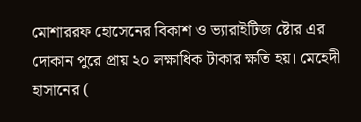মোশাররফ হোসেনের বিকাশ ও ভ্যারাইটিজ ষ্টোর এর দোকান পুরে প্রায় ২০ লক্ষাধিক টাকার ক্ষতি হয়। মেহেদী হাসানের (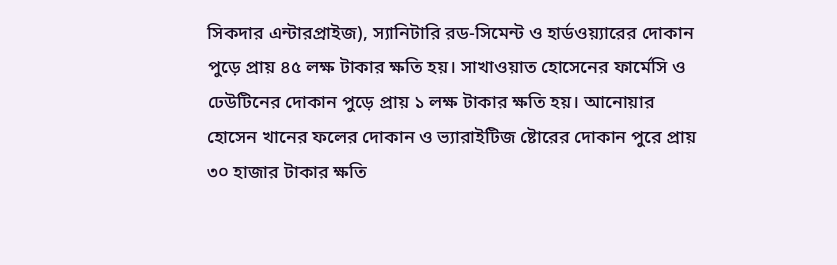সিকদার এন্টারপ্রাইজ), স্যানিটারি রড-সিমেন্ট ও হার্ডওয়্যারের দোকান পুড়ে প্রায় ৪৫ লক্ষ টাকার ক্ষতি হয়। সাখাওয়াত হোসেনের ফার্মেসি ও ঢেউটিনের দোকান পুড়ে প্রায় ১ লক্ষ টাকার ক্ষতি হয়। আনোয়ার হোসেন খানের ফলের দোকান ও ভ্যারাইটিজ ষ্টোরের দোকান পুরে প্রায় ৩০ হাজার টাকার ক্ষতি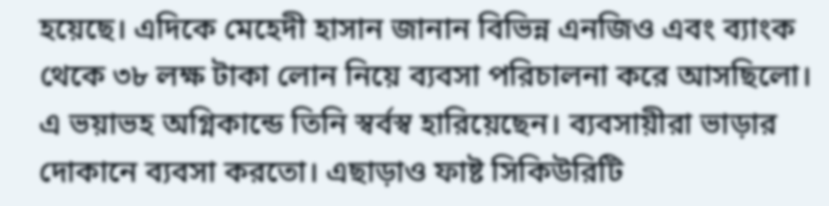হয়েছে। এদিকে মেহেদী হাসান জানান বিভিন্ন এনজিও এবং ব্যাংক থেকে ৩৮ লক্ষ টাকা লোন নিয়ে ব্যবসা পরিচালনা করে আসছিলো। এ ভয়াভহ অগ্নিকান্ডে তিনি স্বর্বস্ব হারিয়েছেন। ব্যবসায়ীরা ভাড়ার দোকানে ব্যবসা করতো। এছাড়াও ফাষ্ট সিকিউরিটি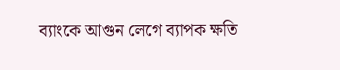ব্যাংকে আগুন লেগে ব্যাপক ক্ষতি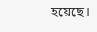হয়েছে।